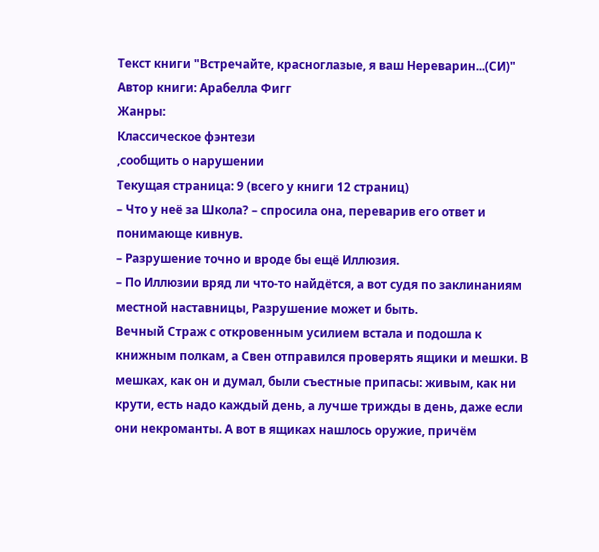Текст книги "Встречайте, красноглазые, я ваш Нереварин...(СИ)"
Автор книги: Арабелла Фигг
Жанры:
Классическое фэнтези
,сообщить о нарушении
Текущая страница: 9 (всего у книги 12 страниц)
– Что у неё за Школа? – спросила она, переварив его ответ и понимающе кивнув.
– Разрушение точно и вроде бы ещё Иллюзия.
– По Иллюзии вряд ли что-то найдётся, а вот судя по заклинаниям местной наставницы, Разрушение может и быть.
Вечный Страж с откровенным усилием встала и подошла к книжным полкам, а Свен отправился проверять ящики и мешки. В мешках, как он и думал, были съестные припасы: живым, как ни крути, есть надо каждый день, а лучше трижды в день, даже если они некроманты. А вот в ящиках нашлось оружие, причём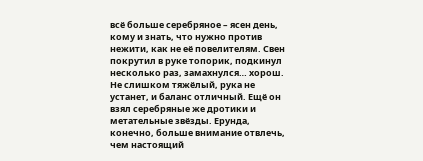всё больше серебряное – ясен день, кому и знать, что нужно против нежити, как не её повелителям. Свен покрутил в руке топорик, подкинул несколько раз, замахнулся… хорош. Не слишком тяжёлый, рука не устанет, и баланс отличный. Ещё он взял серебряные же дротики и метательные звёзды. Ерунда, конечно, больше внимание отвлечь, чем настоящий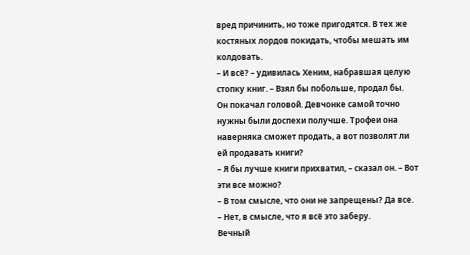вред причинить, но тоже пригодятся. В тех же костяных лордов покидать, чтобы мешать им колдовать.
– И всё? – удивилась Хеним, набравшая целую стопку книг. – Взял бы побольше, продал бы.
Он покачал головой. Девчонке самой точно нужны были доспехи получше. Трофеи она наверняка сможет продать, а вот позволят ли ей продавать книги?
– Я бы лучше книги прихватил, – сказал он. – Вот эти все можно?
– В том смысле, что они не запрещены? Да все.
– Нет, в смысле, что я всё это заберу.
Вечный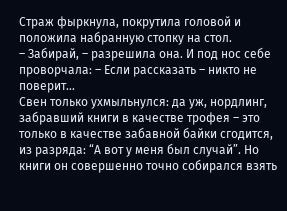Страж фыркнула, покрутила головой и положила набранную стопку на стол.
– Забирай, – разрешила она. И под нос себе проворчала: – Если рассказать – никто не поверит…
Свен только ухмыльнулся: да уж, нордлинг, забравший книги в качестве трофея – это только в качестве забавной байки сгодится, из разряда: “А вот у меня был случай”. Но книги он совершенно точно собирался взять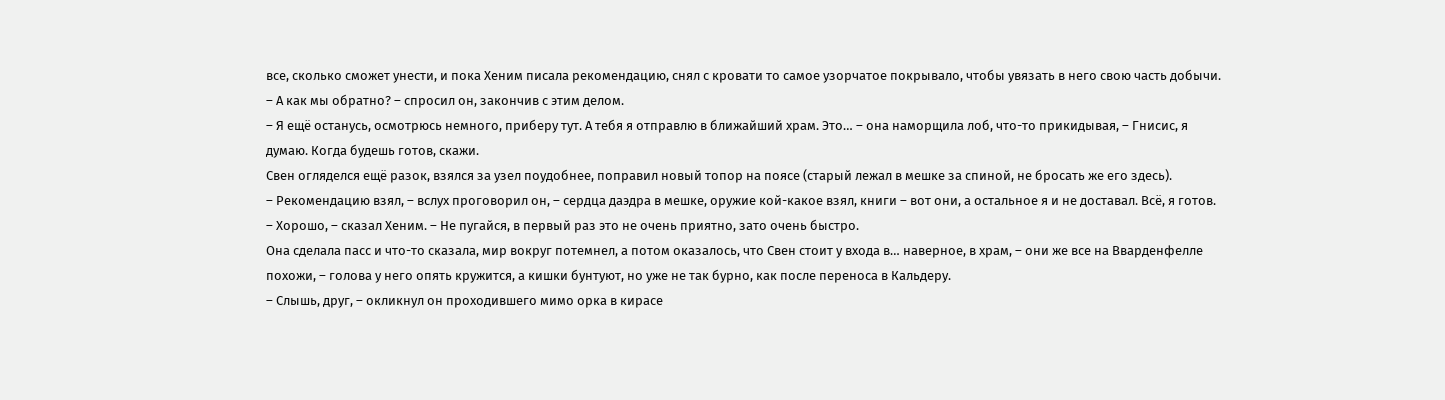все, сколько сможет унести, и пока Хеним писала рекомендацию, снял с кровати то самое узорчатое покрывало, чтобы увязать в него свою часть добычи.
– А как мы обратно? – спросил он, закончив с этим делом.
– Я ещё останусь, осмотрюсь немного, приберу тут. А тебя я отправлю в ближайший храм. Это… – она наморщила лоб, что-то прикидывая, – Гнисис, я думаю. Когда будешь готов, скажи.
Свен огляделся ещё разок, взялся за узел поудобнее, поправил новый топор на поясе (старый лежал в мешке за спиной, не бросать же его здесь).
– Рекомендацию взял, – вслух проговорил он, – сердца даэдра в мешке, оружие кой-какое взял, книги – вот они, а остальное я и не доставал. Всё, я готов.
– Хорошо, – сказал Хеним. – Не пугайся, в первый раз это не очень приятно, зато очень быстро.
Она сделала пасс и что-то сказала, мир вокруг потемнел, а потом оказалось, что Свен стоит у входа в… наверное, в храм, – они же все на Вварденфелле похожи, – голова у него опять кружится, а кишки бунтуют, но уже не так бурно, как после переноса в Кальдеру.
– Слышь, друг, – окликнул он проходившего мимо орка в кирасе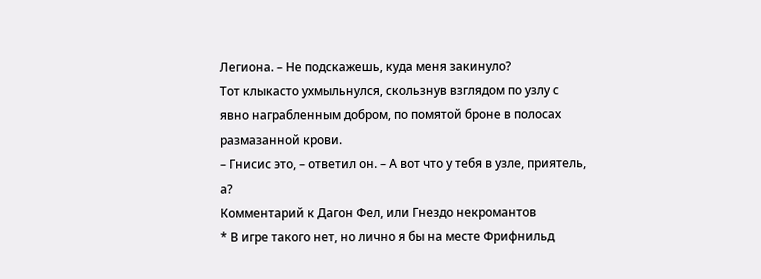Легиона. – Не подскажешь, куда меня закинуло?
Тот клыкасто ухмыльнулся, скользнув взглядом по узлу с явно награбленным добром, по помятой броне в полосах размазанной крови.
– Гнисис это, – ответил он. – А вот что у тебя в узле, приятель, а?
Комментарий к Дагон Фел, или Гнездо некромантов
* В игре такого нет, но лично я бы на месте Фрифнильд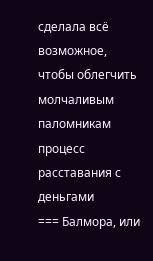сделала всё возможное, чтобы облегчить молчаливым паломникам процесс расставания с деньгами
=== Балмора, или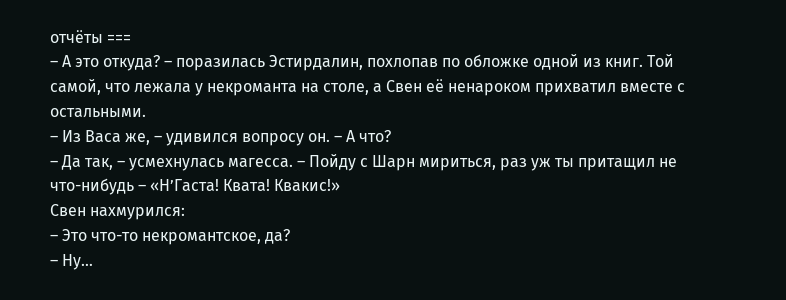отчёты ===
– А это откуда? – поразилась Эстирдалин, похлопав по обложке одной из книг. Той самой, что лежала у некроманта на столе, а Свен её ненароком прихватил вместе с остальными.
– Из Васа же, – удивился вопросу он. – А что?
– Да так, – усмехнулась магесса. – Пойду с Шарн мириться, раз уж ты притащил не что-нибудь – «Н’Гаста! Квата! Квакис!»
Свен нахмурился:
– Это что-то некромантское, да?
– Ну…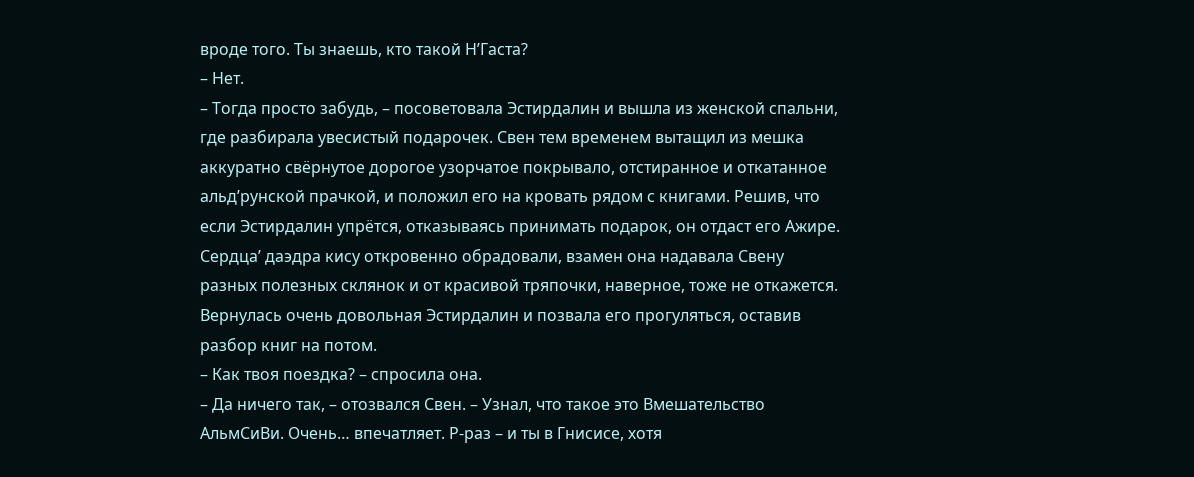вроде того. Ты знаешь, кто такой Н’Гаста?
– Нет.
– Тогда просто забудь, – посоветовала Эстирдалин и вышла из женской спальни, где разбирала увесистый подарочек. Свен тем временем вытащил из мешка аккуратно свёрнутое дорогое узорчатое покрывало, отстиранное и откатанное альд’рунской прачкой, и положил его на кровать рядом с книгами. Решив, что если Эстирдалин упрётся, отказываясь принимать подарок, он отдаст его Ажире. Сердца’ даэдра кису откровенно обрадовали, взамен она надавала Свену разных полезных склянок и от красивой тряпочки, наверное, тоже не откажется.
Вернулась очень довольная Эстирдалин и позвала его прогуляться, оставив разбор книг на потом.
– Как твоя поездка? – спросила она.
– Да ничего так, – отозвался Свен. – Узнал, что такое это Вмешательство АльмСиВи. Очень… впечатляет. Р-раз – и ты в Гнисисе, хотя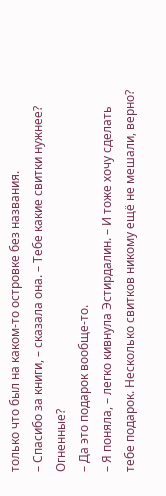только что был на каком-то островке без названия.
– Спасибо за книги, – сказала она. – Тебе какие свитки нужнее? Огненные?
– Да это подарок вообще-то.
– Я поняла, – легко кивнула Эстирдалин. – И тоже хочу сделать тебе подарок. Несколько свитков никому ещё не мешали, верно?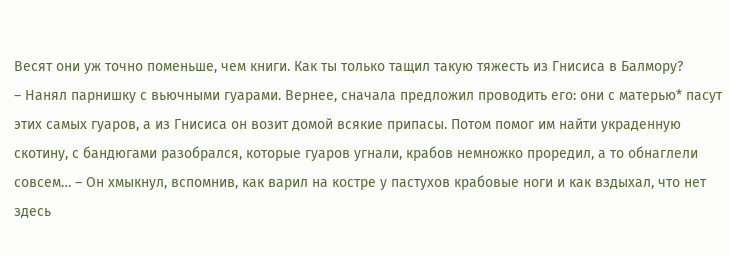Весят они уж точно поменьше, чем книги. Как ты только тащил такую тяжесть из Гнисиса в Балмору?
– Нанял парнишку с вьючными гуарами. Вернее, сначала предложил проводить его: они с матерью* пасут этих самых гуаров, а из Гнисиса он возит домой всякие припасы. Потом помог им найти украденную скотину, с бандюгами разобрался, которые гуаров угнали, крабов немножко проредил, а то обнаглели совсем… – Он хмыкнул, вспомнив, как варил на костре у пастухов крабовые ноги и как вздыхал, что нет здесь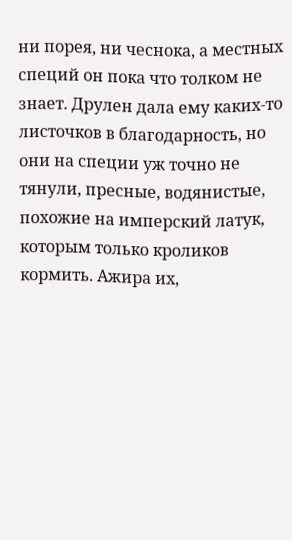ни порея, ни чеснока, а местных специй он пока что толком не знает. Друлен дала ему каких-то листочков в благодарность, но они на специи уж точно не тянули, пресные, водянистые, похожие на имперский латук, которым только кроликов кормить. Ажира их,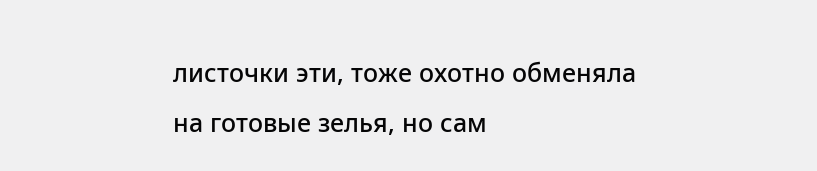листочки эти, тоже охотно обменяла на готовые зелья, но сам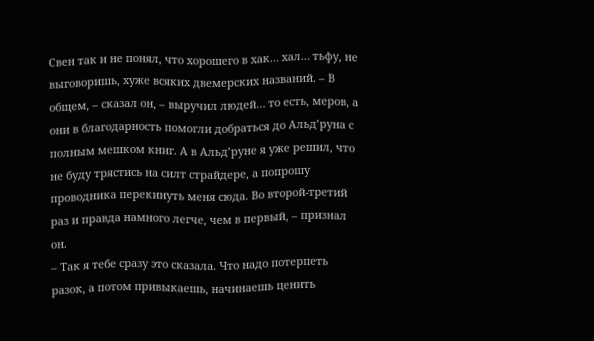Свен так и не понял, что хорошего в хак… хал… тьфу, не выговоришь, хуже всяких двемерских названий. – В общем, – сказал он, – выручил людей… то есть, меров, а они в благодарность помогли добраться до Альд’руна с полным мешком книг. А в Альд’руне я уже решил, что не буду трястись на силт страйдере, а попрошу проводника перекинуть меня сюда. Во второй-третий раз и правда намного легче, чем в первый, – признал он.
– Так я тебе сразу это сказала. Что надо потерпеть разок, а потом привыкаешь, начинаешь ценить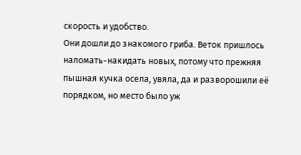скорость и удобство.
Они дошли до знакомого гриба. Веток пришлось наломать-накидать новых, потому что прежняя пышная кучка осела, увяла, да и разворошили её порядком, но место было уж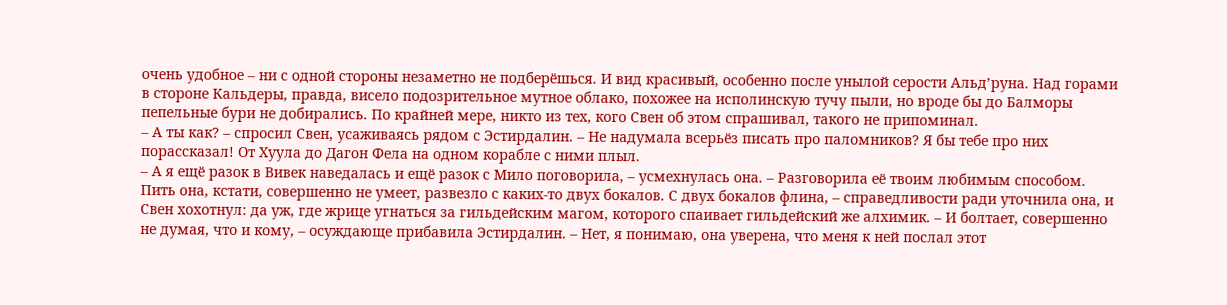очень удобное – ни с одной стороны незаметно не подберёшься. И вид красивый, особенно после унылой серости Альд’руна. Над горами в стороне Кальдеры, правда, висело подозрительное мутное облако, похожее на исполинскую тучу пыли, но вроде бы до Балморы пепельные бури не добирались. По крайней мере, никто из тех, кого Свен об этом спрашивал, такого не припоминал.
– А ты как? – спросил Свен, усаживаясь рядом с Эстирдалин. – Не надумала всерьёз писать про паломников? Я бы тебе про них порассказал! От Хуула до Дагон Фела на одном корабле с ними плыл.
– А я ещё разок в Вивек наведалась и ещё разок с Мило поговорила, – усмехнулась она. – Разговорила её твоим любимым способом. Пить она, кстати, совершенно не умеет, развезло с каких-то двух бокалов. С двух бокалов флина, – справедливости ради уточнила она, и Свен хохотнул: да уж, где жрице угнаться за гильдейским магом, которого спаивает гильдейский же алхимик. – И болтает, совершенно не думая, что и кому, – осуждающе прибавила Эстирдалин. – Нет, я понимаю, она уверена, что меня к ней послал этот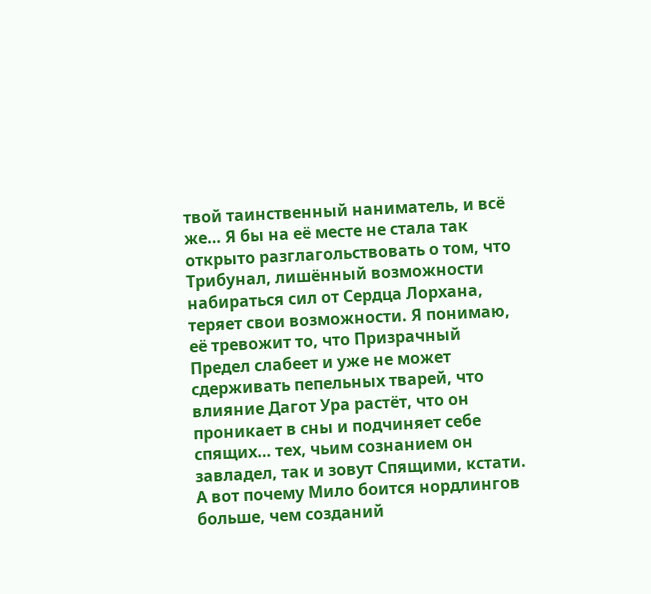твой таинственный наниматель, и всё же… Я бы на её месте не стала так открыто разглагольствовать о том, что Трибунал, лишённый возможности набираться сил от Сердца Лорхана, теряет свои возможности. Я понимаю, её тревожит то, что Призрачный Предел слабеет и уже не может сдерживать пепельных тварей, что влияние Дагот Ура растёт, что он проникает в сны и подчиняет себе спящих… тех, чьим сознанием он завладел, так и зовут Спящими, кстати. А вот почему Мило боится нордлингов больше, чем созданий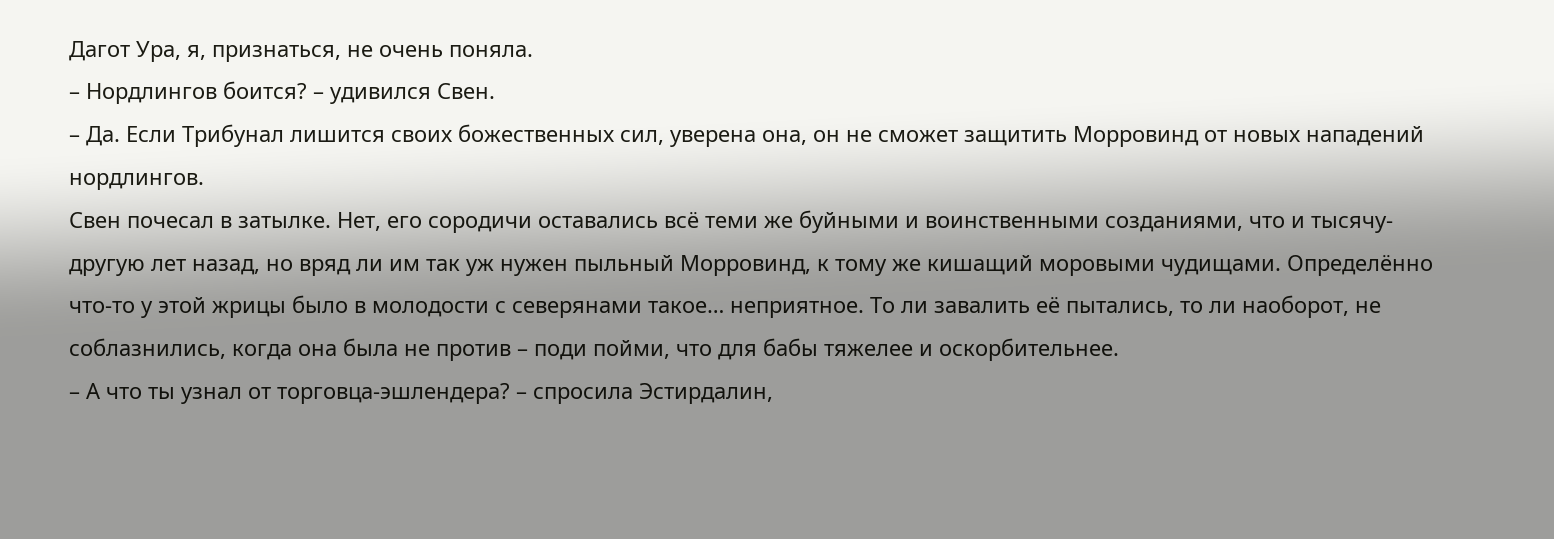Дагот Ура, я, признаться, не очень поняла.
– Нордлингов боится? – удивился Свен.
– Да. Если Трибунал лишится своих божественных сил, уверена она, он не сможет защитить Морровинд от новых нападений нордлингов.
Свен почесал в затылке. Нет, его сородичи оставались всё теми же буйными и воинственными созданиями, что и тысячу-другую лет назад, но вряд ли им так уж нужен пыльный Морровинд, к тому же кишащий моровыми чудищами. Определённо что-то у этой жрицы было в молодости с северянами такое… неприятное. То ли завалить её пытались, то ли наоборот, не соблазнились, когда она была не против – поди пойми, что для бабы тяжелее и оскорбительнее.
– А что ты узнал от торговца-эшлендера? – спросила Эстирдалин,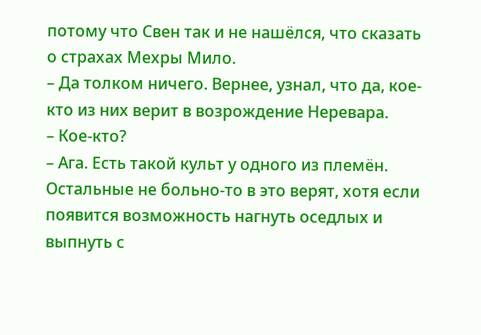потому что Свен так и не нашёлся, что сказать о страхах Мехры Мило.
– Да толком ничего. Вернее, узнал, что да, кое-кто из них верит в возрождение Неревара.
– Кое-кто?
– Ага. Есть такой культ у одного из племён. Остальные не больно-то в это верят, хотя если появится возможность нагнуть оседлых и выпнуть с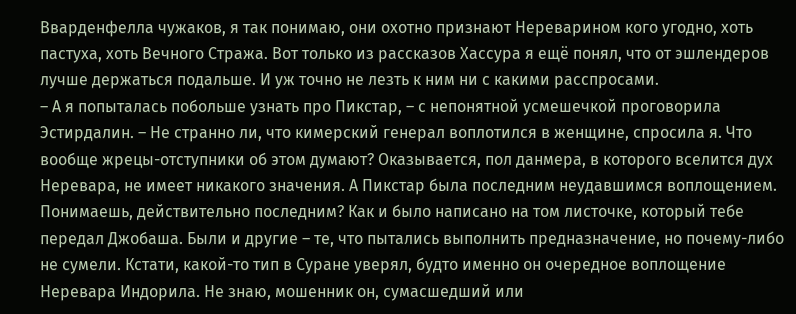Вварденфелла чужаков, я так понимаю, они охотно признают Нереварином кого угодно, хоть пастуха, хоть Вечного Стража. Вот только из рассказов Хассура я ещё понял, что от эшлендеров лучше держаться подальше. И уж точно не лезть к ним ни с какими расспросами.
– А я попыталась побольше узнать про Пикстар, – с непонятной усмешечкой проговорила Эстирдалин. – Не странно ли, что кимерский генерал воплотился в женщине, спросила я. Что вообще жрецы-отступники об этом думают? Оказывается, пол данмера, в которого вселится дух Неревара, не имеет никакого значения. А Пикстар была последним неудавшимся воплощением. Понимаешь, действительно последним? Как и было написано на том листочке, который тебе передал Джобаша. Были и другие – те, что пытались выполнить предназначение, но почему-либо не сумели. Кстати, какой-то тип в Суране уверял, будто именно он очередное воплощение Неревара Индорила. Не знаю, мошенник он, сумасшедший или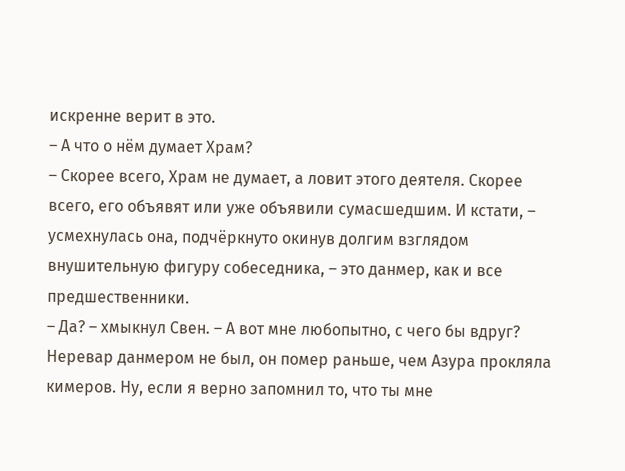искренне верит в это.
– А что о нём думает Храм?
– Скорее всего, Храм не думает, а ловит этого деятеля. Скорее всего, его объявят или уже объявили сумасшедшим. И кстати, – усмехнулась она, подчёркнуто окинув долгим взглядом внушительную фигуру собеседника, – это данмер, как и все предшественники.
– Да? – хмыкнул Свен. – А вот мне любопытно, с чего бы вдруг? Неревар данмером не был, он помер раньше, чем Азура прокляла кимеров. Ну, если я верно запомнил то, что ты мне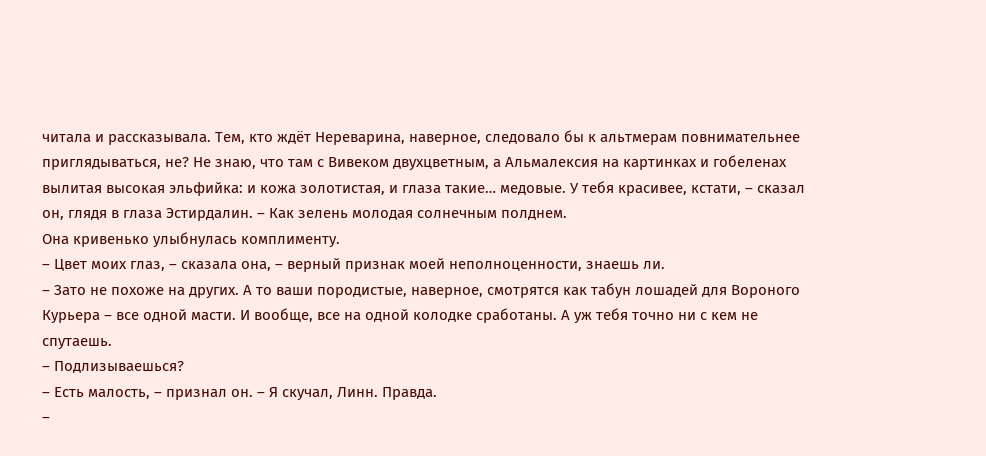читала и рассказывала. Тем, кто ждёт Нереварина, наверное, следовало бы к альтмерам повнимательнее приглядываться, не? Не знаю, что там с Вивеком двухцветным, а Альмалексия на картинках и гобеленах вылитая высокая эльфийка: и кожа золотистая, и глаза такие… медовые. У тебя красивее, кстати, – сказал он, глядя в глаза Эстирдалин. – Как зелень молодая солнечным полднем.
Она кривенько улыбнулась комплименту.
– Цвет моих глаз, – сказала она, – верный признак моей неполноценности, знаешь ли.
– Зато не похоже на других. А то ваши породистые, наверное, смотрятся как табун лошадей для Вороного Курьера – все одной масти. И вообще, все на одной колодке сработаны. А уж тебя точно ни с кем не спутаешь.
– Подлизываешься?
– Есть малость, – признал он. – Я скучал, Линн. Правда.
–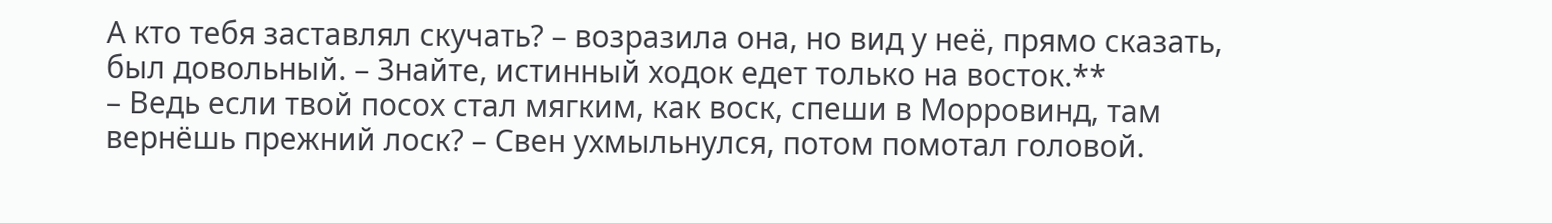А кто тебя заставлял скучать? – возразила она, но вид у неё, прямо сказать, был довольный. – Знайте, истинный ходок едет только на восток.**
– Ведь если твой посох стал мягким, как воск, спеши в Морровинд, там вернёшь прежний лоск? – Свен ухмыльнулся, потом помотал головой.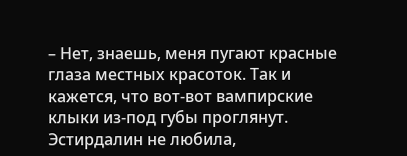– Нет, знаешь, меня пугают красные глаза местных красоток. Так и кажется, что вот-вот вампирские клыки из-под губы проглянут.
Эстирдалин не любила,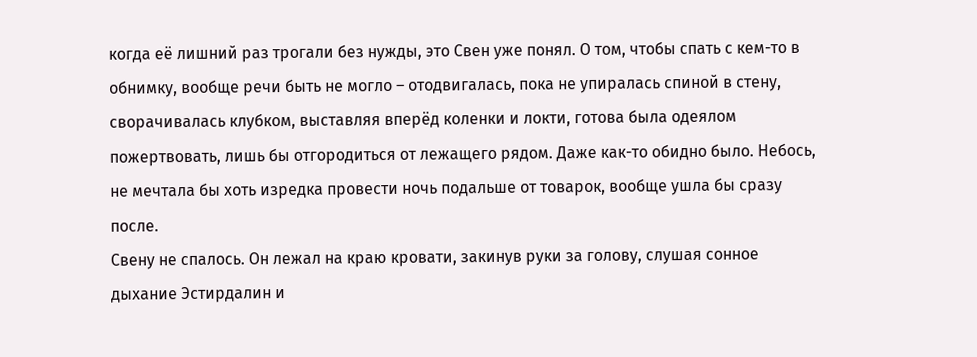когда её лишний раз трогали без нужды, это Свен уже понял. О том, чтобы спать с кем-то в обнимку, вообще речи быть не могло – отодвигалась, пока не упиралась спиной в стену, сворачивалась клубком, выставляя вперёд коленки и локти, готова была одеялом пожертвовать, лишь бы отгородиться от лежащего рядом. Даже как-то обидно было. Небось, не мечтала бы хоть изредка провести ночь подальше от товарок, вообще ушла бы сразу после.
Свену не спалось. Он лежал на краю кровати, закинув руки за голову, слушая сонное дыхание Эстирдалин и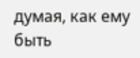думая, как ему быть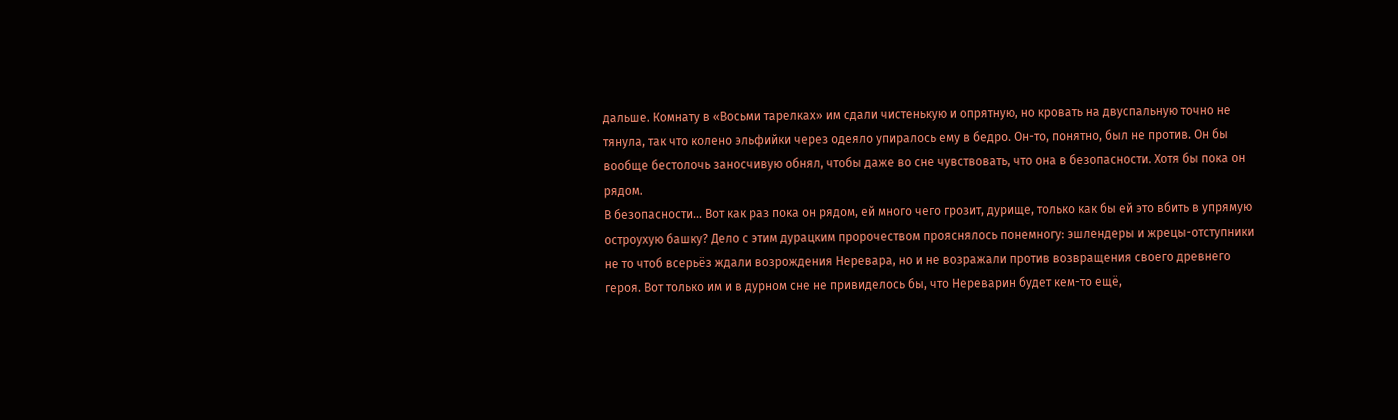дальше. Комнату в «Восьми тарелках» им сдали чистенькую и опрятную, но кровать на двуспальную точно не тянула, так что колено эльфийки через одеяло упиралось ему в бедро. Он-то, понятно, был не против. Он бы вообще бестолочь заносчивую обнял, чтобы даже во сне чувствовать, что она в безопасности. Хотя бы пока он рядом.
В безопасности… Вот как раз пока он рядом, ей много чего грозит, дурище, только как бы ей это вбить в упрямую остроухую башку? Дело с этим дурацким пророчеством прояснялось понемногу: эшлендеры и жрецы-отступники не то чтоб всерьёз ждали возрождения Неревара, но и не возражали против возвращения своего древнего героя. Вот только им и в дурном сне не привиделось бы, что Нереварин будет кем-то ещё,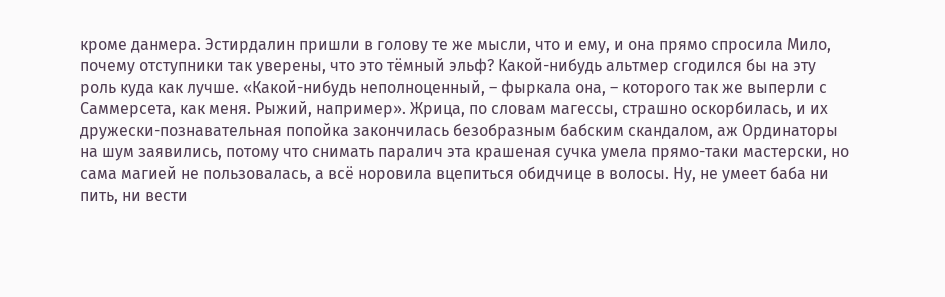кроме данмера. Эстирдалин пришли в голову те же мысли, что и ему, и она прямо спросила Мило, почему отступники так уверены, что это тёмный эльф? Какой-нибудь альтмер сгодился бы на эту роль куда как лучше. «Какой-нибудь неполноценный, – фыркала она, – которого так же выперли с Саммерсета, как меня. Рыжий, например». Жрица, по словам магессы, страшно оскорбилась, и их дружески-познавательная попойка закончилась безобразным бабским скандалом, аж Ординаторы на шум заявились, потому что снимать паралич эта крашеная сучка умела прямо-таки мастерски, но сама магией не пользовалась, а всё норовила вцепиться обидчице в волосы. Ну, не умеет баба ни пить, ни вести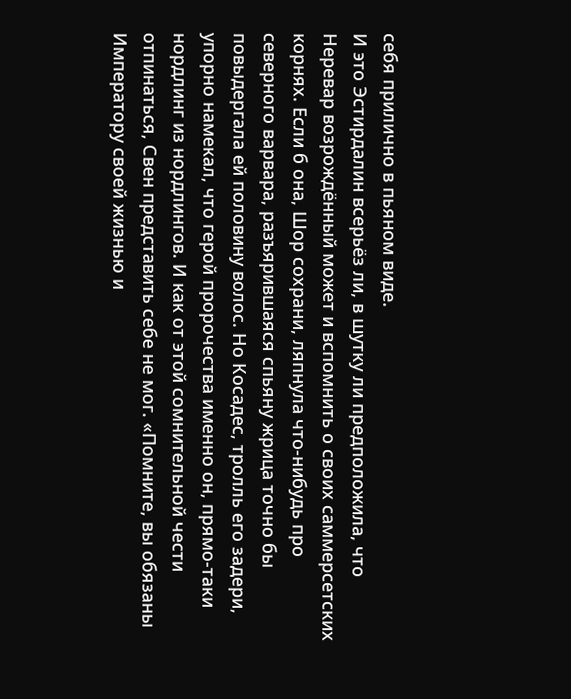себя прилично в пьяном виде.
И это Эстирдалин всерьёз ли, в шутку ли предположила, что Неревар возрождённый может и вспомнить о своих саммерсетских корнях. Если б она, Шор сохрани, ляпнула что-нибудь про северного варвара, разъярившаяся спьяну жрица точно бы повыдергала ей половину волос. Но Косадес, тролль его задери, упорно намекал, что герой пророчества именно он, прямо-таки нордлинг из нордлингов. И как от этой сомнительной чести отпинаться, Свен представить себе не мог. «Помните, вы обязаны Императору своей жизнью и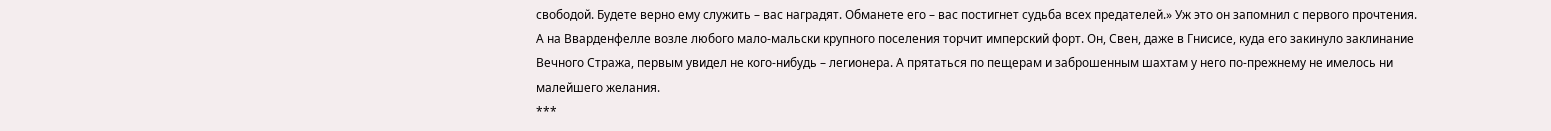свободой. Будете верно ему служить – вас наградят. Обманете его – вас постигнет судьба всех предателей.» Уж это он запомнил с первого прочтения. А на Вварденфелле возле любого мало-мальски крупного поселения торчит имперский форт. Он, Свен, даже в Гнисисе, куда его закинуло заклинание Вечного Стража, первым увидел не кого-нибудь – легионера. А прятаться по пещерам и заброшенным шахтам у него по-прежнему не имелось ни малейшего желания.
***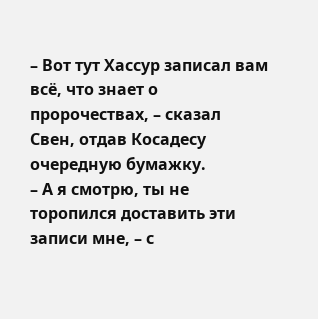– Вот тут Хассур записал вам всё, что знает о пророчествах, – сказал Свен, отдав Косадесу очередную бумажку.
– А я смотрю, ты не торопился доставить эти записи мне, – с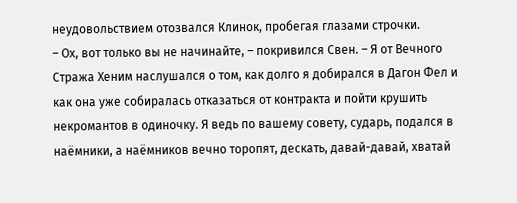неудовольствием отозвался Клинок, пробегая глазами строчки.
– Ох, вот только вы не начинайте, – покривился Свен. – Я от Вечного Стража Хеним наслушался о том, как долго я добирался в Дагон Фел и как она уже собиралась отказаться от контракта и пойти крушить некромантов в одиночку. Я ведь по вашему совету, сударь, подался в наёмники, а наёмников вечно торопят, дескать, давай-давай, хватай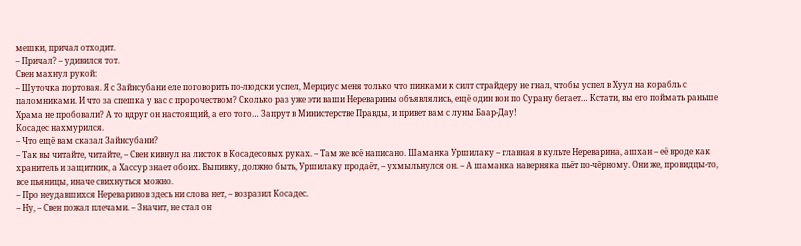мешки, причал отходит.
– Причал? – удивился тот.
Свен махнул рукой:
– Шуточка портовая. Я с Зайнсубани еле поговорить по-людски успел, Мерциус меня только что пинками к силт страйдеру не гнал, чтобы успел в Хуул на корабль с паломниками. И что за спешка у вас с пророчеством? Сколько раз уже эти ваши Нереварины объявлялись, ещё один вон по Сурану бегает… Кстати, вы его поймать раньше Храма не пробовали? А то вдруг он настоящий, а его того… Запрут в Министерстве Правды, и привет вам с луны Баар-Дау!
Косадес нахмурился.
– Что ещё вам сказал Зайнсубани?
– Так вы читайте, читайте, – Свен кивнул на листок в Косадесовых руках. – Там же всё написано. Шаманка Уршилаку – главная в культе Нереварина, ашхан – её вроде как хранитель и защитник, а Хассур знает обоих. Выпивку, должно быть, Уршилаку продаёт, – ухмыльнулся он. – А шаманка наверняка пьёт по-чёрному. Они же, провидцы-то, все пьяницы, иначе свихнуться можно.
– Про неудавшихся Нереваринов здесь ни слова нет, – возразил Косадес.
– Ну, – Свен пожал плечами. – Значит, не стал он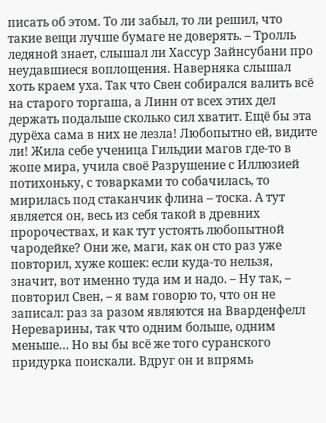писать об этом. То ли забыл, то ли решил, что такие вещи лучше бумаге не доверять. – Тролль ледяной знает, слышал ли Хассур Зайнсубани про неудавшиеся воплощения. Наверняка слышал хоть краем уха. Так что Свен собирался валить всё на старого торгаша, а Линн от всех этих дел держать подальше сколько сил хватит. Ещё бы эта дурёха сама в них не лезла! Любопытно ей, видите ли! Жила себе ученица Гильдии магов где-то в жопе мира, учила своё Разрушение с Иллюзией потихоньку, с товарками то собачилась, то мирилась под стаканчик флина – тоска. А тут является он, весь из себя такой в древних пророчествах, и как тут устоять любопытной чародейке? Они же, маги, как он сто раз уже повторил, хуже кошек: если куда-то нельзя, значит, вот именно туда им и надо. – Ну так, – повторил Свен, – я вам говорю то, что он не записал: раз за разом являются на Вварденфелл Нереварины, так что одним больше, одним меньше… Но вы бы всё же того суранского придурка поискали. Вдруг он и впрямь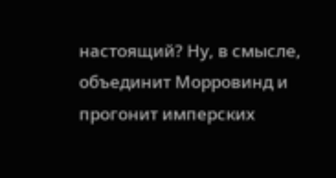настоящий? Ну, в смысле, объединит Морровинд и прогонит имперских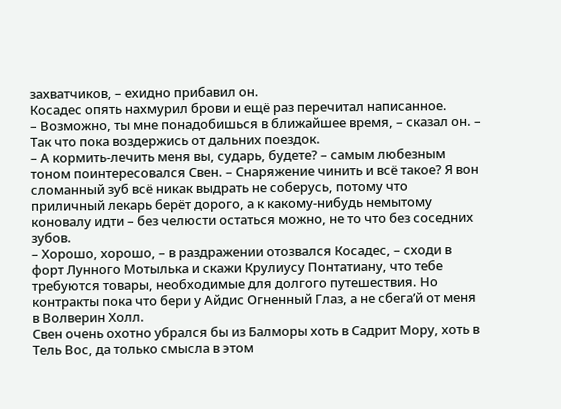захватчиков, – ехидно прибавил он.
Косадес опять нахмурил брови и ещё раз перечитал написанное.
– Возможно, ты мне понадобишься в ближайшее время, – сказал он. – Так что пока воздержись от дальних поездок.
– А кормить-лечить меня вы, сударь, будете? – самым любезным тоном поинтересовался Свен. – Снаряжение чинить и всё такое? Я вон сломанный зуб всё никак выдрать не соберусь, потому что приличный лекарь берёт дорого, а к какому-нибудь немытому коновалу идти – без челюсти остаться можно, не то что без соседних зубов.
– Хорошо, хорошо, – в раздражении отозвался Косадес, – сходи в форт Лунного Мотылька и скажи Крулиусу Понтатиану, что тебе требуются товары, необходимые для долгого путешествия. Но контракты пока что бери у Айдис Огненный Глаз, а не сбега’й от меня в Волверин Холл.
Свен очень охотно убрался бы из Балморы хоть в Садрит Мору, хоть в Тель Вос, да только смысла в этом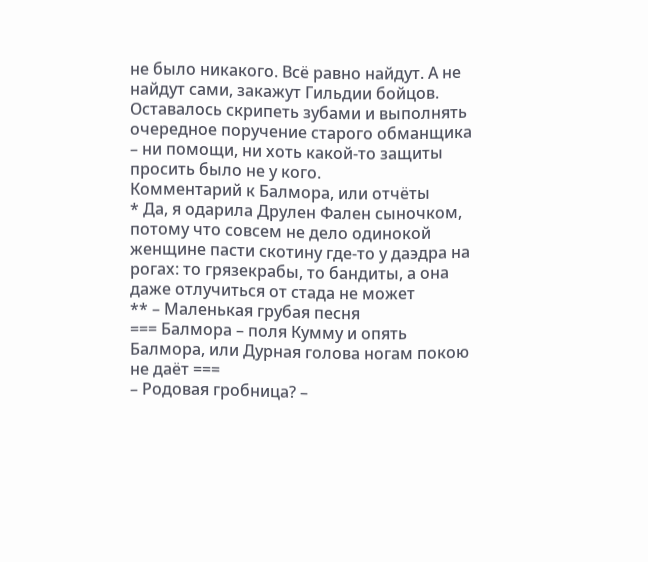не было никакого. Всё равно найдут. А не найдут сами, закажут Гильдии бойцов. Оставалось скрипеть зубами и выполнять очередное поручение старого обманщика – ни помощи, ни хоть какой-то защиты просить было не у кого.
Комментарий к Балмора, или отчёты
* Да, я одарила Друлен Фален сыночком, потому что совсем не дело одинокой женщине пасти скотину где-то у даэдра на рогах: то грязекрабы, то бандиты, а она даже отлучиться от стада не может
** – Маленькая грубая песня
=== Балмора – поля Кумму и опять Балмора, или Дурная голова ногам покою не даёт ===
– Родовая гробница? –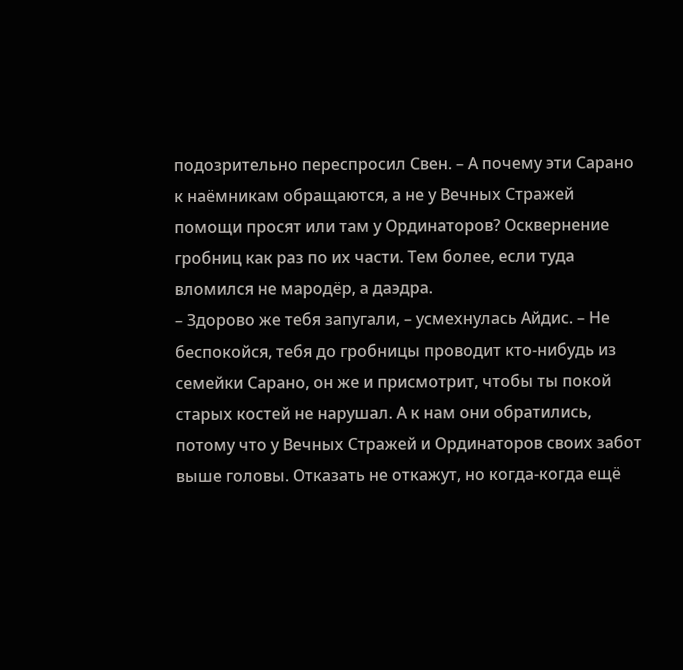подозрительно переспросил Свен. – А почему эти Сарано к наёмникам обращаются, а не у Вечных Стражей помощи просят или там у Ординаторов? Осквернение гробниц как раз по их части. Тем более, если туда вломился не мародёр, а даэдра.
– Здорово же тебя запугали, – усмехнулась Айдис. – Не беспокойся, тебя до гробницы проводит кто-нибудь из семейки Сарано, он же и присмотрит, чтобы ты покой старых костей не нарушал. А к нам они обратились, потому что у Вечных Стражей и Ординаторов своих забот выше головы. Отказать не откажут, но когда-когда ещё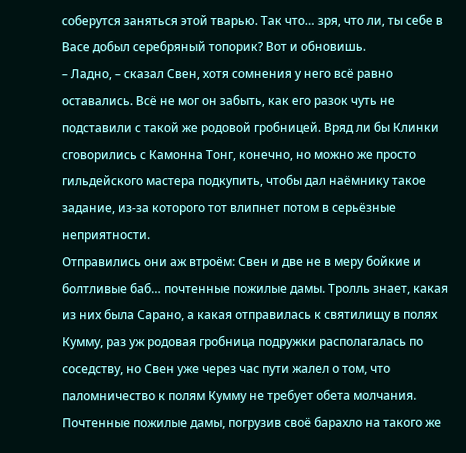соберутся заняться этой тварью. Так что… зря, что ли, ты себе в Васе добыл серебряный топорик? Вот и обновишь.
– Ладно, – сказал Свен, хотя сомнения у него всё равно оставались. Всё не мог он забыть, как его разок чуть не подставили с такой же родовой гробницей. Вряд ли бы Клинки сговорились с Камонна Тонг, конечно, но можно же просто гильдейского мастера подкупить, чтобы дал наёмнику такое задание, из-за которого тот влипнет потом в серьёзные неприятности.
Отправились они аж втроём: Свен и две не в меру бойкие и болтливые баб… почтенные пожилые дамы. Тролль знает, какая из них была Сарано, а какая отправилась к святилищу в полях Кумму, раз уж родовая гробница подружки располагалась по соседству, но Свен уже через час пути жалел о том, что паломничество к полям Кумму не требует обета молчания. Почтенные пожилые дамы, погрузив своё барахло на такого же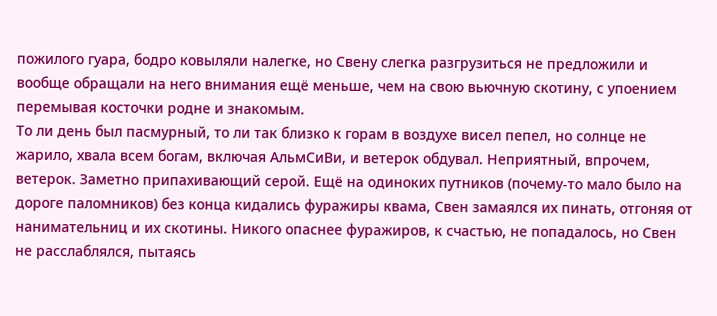пожилого гуара, бодро ковыляли налегке, но Свену слегка разгрузиться не предложили и вообще обращали на него внимания ещё меньше, чем на свою вьючную скотину, с упоением перемывая косточки родне и знакомым.
То ли день был пасмурный, то ли так близко к горам в воздухе висел пепел, но солнце не жарило, хвала всем богам, включая АльмСиВи, и ветерок обдувал. Неприятный, впрочем, ветерок. Заметно припахивающий серой. Ещё на одиноких путников (почему-то мало было на дороге паломников) без конца кидались фуражиры квама, Свен замаялся их пинать, отгоняя от нанимательниц и их скотины. Никого опаснее фуражиров, к счастью, не попадалось, но Свен не расслаблялся, пытаясь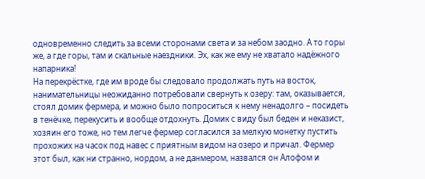одновременно следить за всеми сторонами света и за небом заодно. А то горы же, а где горы, там и скальные наездники. Эх, как же ему не хватало надёжного напарника!
На перекрёстке, где им вроде бы следовало продолжать путь на восток, нанимательницы неожиданно потребовали свернуть к озеру: там, оказывается, стоял домик фермера, и можно было попроситься к нему ненадолго – посидеть в тенёчке, перекусить и вообще отдохнуть. Домик с виду был беден и неказист, хозяин его тоже, но тем легче фермер согласился за мелкую монетку пустить прохожих на часок под навес с приятным видом на озеро и причал. Фермер этот был, как ни странно, нордом, а не данмером, назвался он Алофом и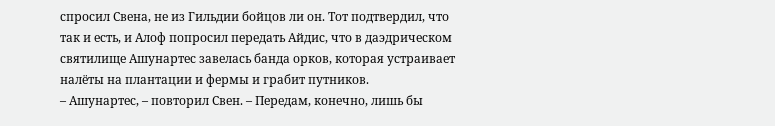спросил Свена, не из Гильдии бойцов ли он. Тот подтвердил, что так и есть, и Алоф попросил передать Айдис, что в даэдрическом святилище Ашунартес завелась банда орков, которая устраивает налёты на плантации и фермы и грабит путников.
– Ашунартес, – повторил Свен. – Передам, конечно, лишь бы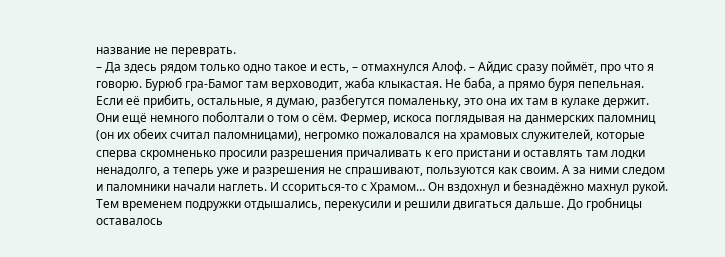название не переврать.
– Да здесь рядом только одно такое и есть, – отмахнулся Алоф. – Айдис сразу поймёт, про что я говорю. Бурюб гра-Бамог там верховодит, жаба клыкастая. Не баба, а прямо буря пепельная. Если её прибить, остальные, я думаю, разбегутся помаленьку, это она их там в кулаке держит.
Они ещё немного поболтали о том о сём. Фермер, искоса поглядывая на данмерских паломниц (он их обеих считал паломницами), негромко пожаловался на храмовых служителей, которые сперва скромненько просили разрешения причаливать к его пристани и оставлять там лодки ненадолго, а теперь уже и разрешения не спрашивают, пользуются как своим. А за ними следом и паломники начали наглеть. И ссориться-то с Храмом… Он вздохнул и безнадёжно махнул рукой.
Тем временем подружки отдышались, перекусили и решили двигаться дальше. До гробницы оставалось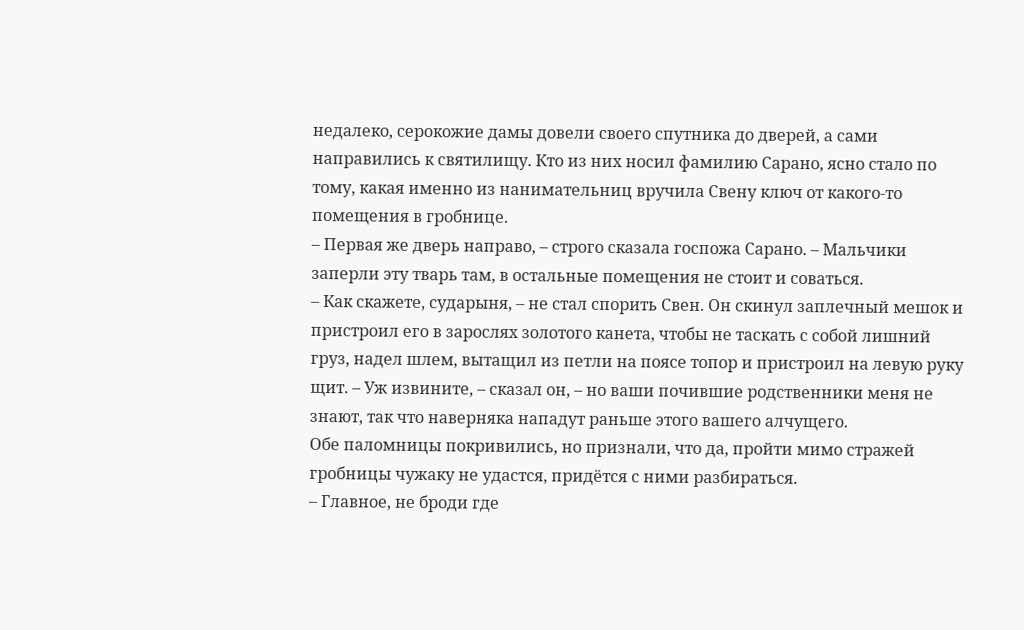недалеко, серокожие дамы довели своего спутника до дверей, а сами направились к святилищу. Кто из них носил фамилию Сарано, ясно стало по тому, какая именно из нанимательниц вручила Свену ключ от какого-то помещения в гробнице.
– Первая же дверь направо, – строго сказала госпожа Сарано. – Мальчики заперли эту тварь там, в остальные помещения не стоит и соваться.
– Как скажете, сударыня, – не стал спорить Свен. Он скинул заплечный мешок и пристроил его в зарослях золотого канета, чтобы не таскать с собой лишний груз, надел шлем, вытащил из петли на поясе топор и пристроил на левую руку щит. – Уж извините, – сказал он, – но ваши почившие родственники меня не знают, так что наверняка нападут раньше этого вашего алчущего.
Обе паломницы покривились, но признали, что да, пройти мимо стражей гробницы чужаку не удастся, придётся с ними разбираться.
– Главное, не броди где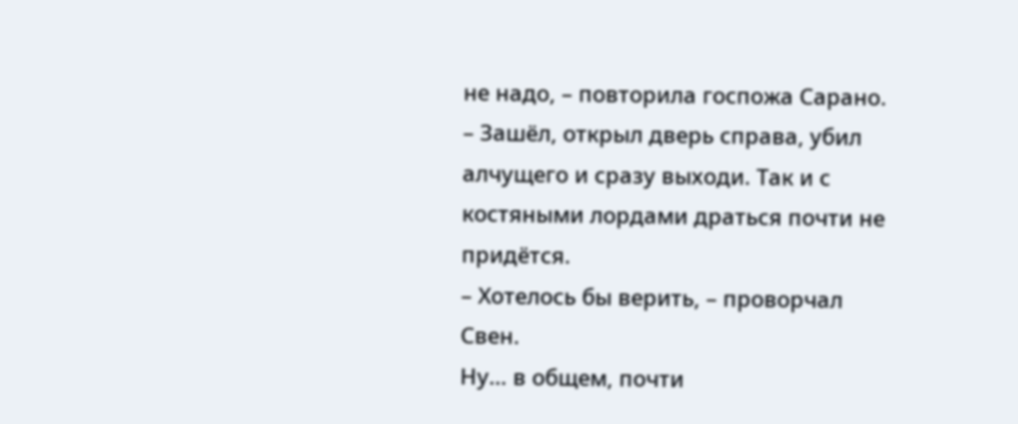не надо, – повторила госпожа Сарано. – Зашёл, открыл дверь справа, убил алчущего и сразу выходи. Так и с костяными лордами драться почти не придётся.
– Хотелось бы верить, – проворчал Свен.
Ну… в общем, почти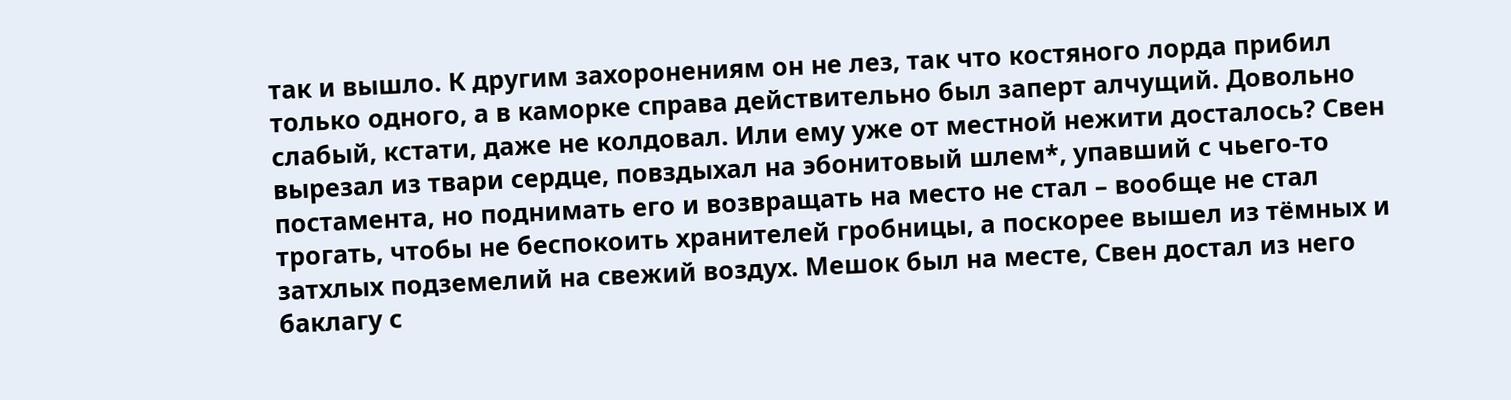так и вышло. К другим захоронениям он не лез, так что костяного лорда прибил только одного, а в каморке справа действительно был заперт алчущий. Довольно слабый, кстати, даже не колдовал. Или ему уже от местной нежити досталось? Свен вырезал из твари сердце, повздыхал на эбонитовый шлем*, упавший с чьего-то постамента, но поднимать его и возвращать на место не стал – вообще не стал трогать, чтобы не беспокоить хранителей гробницы, а поскорее вышел из тёмных и затхлых подземелий на свежий воздух. Мешок был на месте, Свен достал из него баклагу с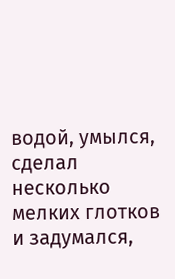водой, умылся, сделал несколько мелких глотков и задумался,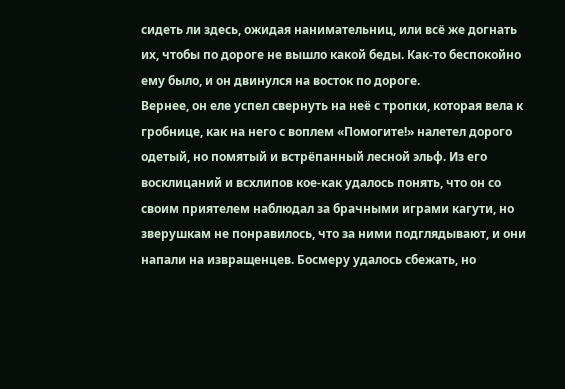сидеть ли здесь, ожидая нанимательниц, или всё же догнать их, чтобы по дороге не вышло какой беды. Как-то беспокойно ему было, и он двинулся на восток по дороге.
Вернее, он еле успел свернуть на неё с тропки, которая вела к гробнице, как на него с воплем «Помогите!» налетел дорого одетый, но помятый и встрёпанный лесной эльф. Из его восклицаний и всхлипов кое-как удалось понять, что он со своим приятелем наблюдал за брачными играми кагути, но зверушкам не понравилось, что за ними подглядывают, и они напали на извращенцев. Босмеру удалось сбежать, но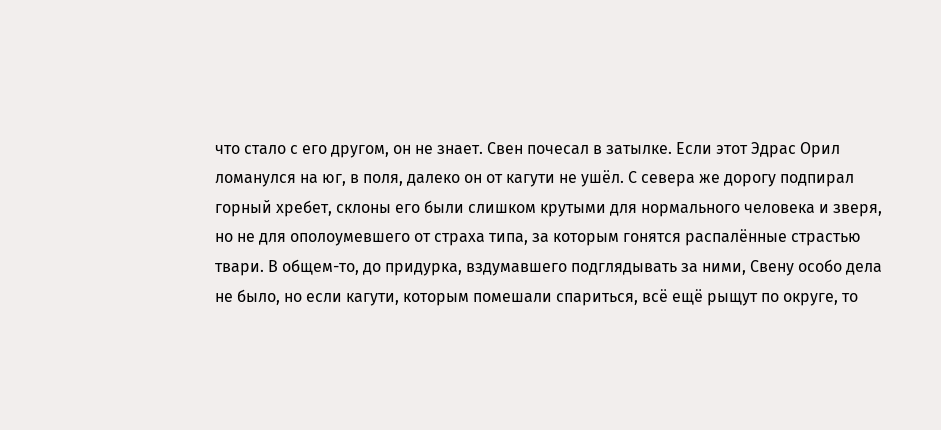что стало с его другом, он не знает. Свен почесал в затылке. Если этот Эдрас Орил ломанулся на юг, в поля, далеко он от кагути не ушёл. С севера же дорогу подпирал горный хребет, склоны его были слишком крутыми для нормального человека и зверя, но не для ополоумевшего от страха типа, за которым гонятся распалённые страстью твари. В общем-то, до придурка, вздумавшего подглядывать за ними, Свену особо дела не было, но если кагути, которым помешали спариться, всё ещё рыщут по округе, то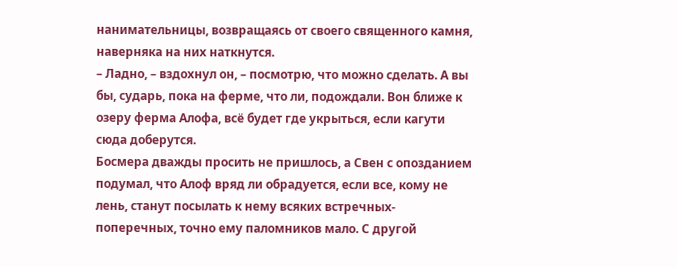нанимательницы, возвращаясь от своего священного камня, наверняка на них наткнутся.
– Ладно, – вздохнул он, – посмотрю, что можно сделать. А вы бы, сударь, пока на ферме, что ли, подождали. Вон ближе к озеру ферма Алофа, всё будет где укрыться, если кагути сюда доберутся.
Босмера дважды просить не пришлось, а Свен с опозданием подумал, что Алоф вряд ли обрадуется, если все, кому не лень, станут посылать к нему всяких встречных-поперечных, точно ему паломников мало. С другой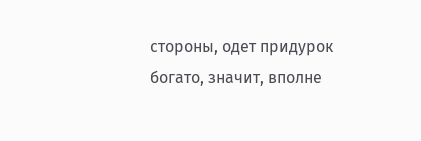стороны, одет придурок богато, значит, вполне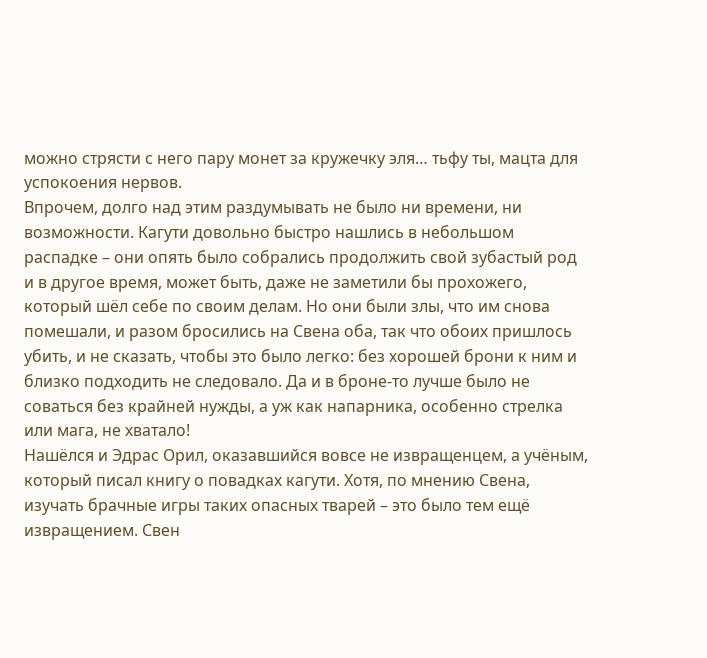можно стрясти с него пару монет за кружечку эля… тьфу ты, мацта для успокоения нервов.
Впрочем, долго над этим раздумывать не было ни времени, ни возможности. Кагути довольно быстро нашлись в небольшом распадке – они опять было собрались продолжить свой зубастый род и в другое время, может быть, даже не заметили бы прохожего, который шёл себе по своим делам. Но они были злы, что им снова помешали, и разом бросились на Свена оба, так что обоих пришлось убить, и не сказать, чтобы это было легко: без хорошей брони к ним и близко подходить не следовало. Да и в броне-то лучше было не соваться без крайней нужды, а уж как напарника, особенно стрелка или мага, не хватало!
Нашёлся и Эдрас Орил, оказавшийся вовсе не извращенцем, а учёным, который писал книгу о повадках кагути. Хотя, по мнению Свена, изучать брачные игры таких опасных тварей – это было тем ещё извращением. Свен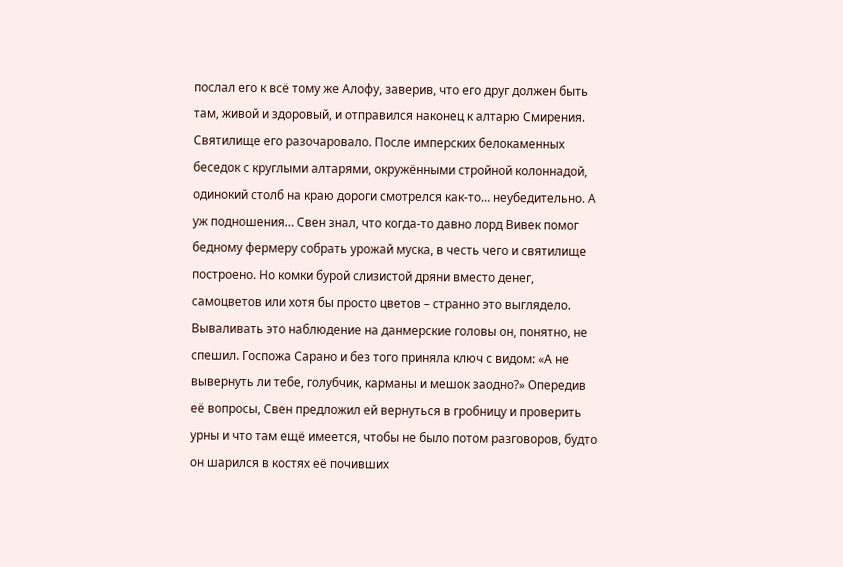послал его к всё тому же Алофу, заверив, что его друг должен быть там, живой и здоровый, и отправился наконец к алтарю Смирения.
Святилище его разочаровало. После имперских белокаменных беседок с круглыми алтарями, окружёнными стройной колоннадой, одинокий столб на краю дороги смотрелся как-то… неубедительно. А уж подношения… Свен знал, что когда-то давно лорд Вивек помог бедному фермеру собрать урожай муска, в честь чего и святилище построено. Но комки бурой слизистой дряни вместо денег, самоцветов или хотя бы просто цветов – странно это выглядело.
Вываливать это наблюдение на данмерские головы он, понятно, не спешил. Госпожа Сарано и без того приняла ключ с видом: «А не вывернуть ли тебе, голубчик, карманы и мешок заодно?» Опередив её вопросы, Свен предложил ей вернуться в гробницу и проверить урны и что там ещё имеется, чтобы не было потом разговоров, будто он шарился в костях её почивших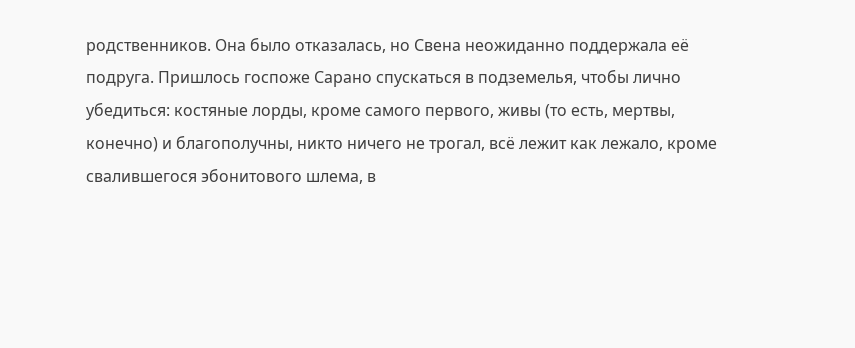родственников. Она было отказалась, но Свена неожиданно поддержала её подруга. Пришлось госпоже Сарано спускаться в подземелья, чтобы лично убедиться: костяные лорды, кроме самого первого, живы (то есть, мертвы, конечно) и благополучны, никто ничего не трогал, всё лежит как лежало, кроме свалившегося эбонитового шлема, в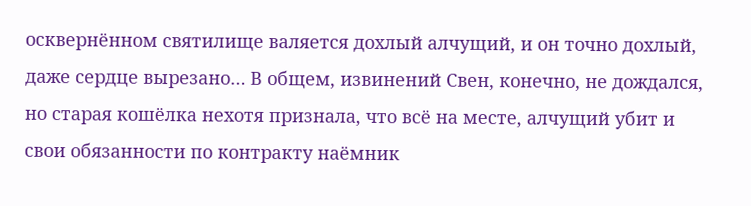осквернённом святилище валяется дохлый алчущий, и он точно дохлый, даже сердце вырезано… В общем, извинений Свен, конечно, не дождался, но старая кошёлка нехотя признала, что всё на месте, алчущий убит и свои обязанности по контракту наёмник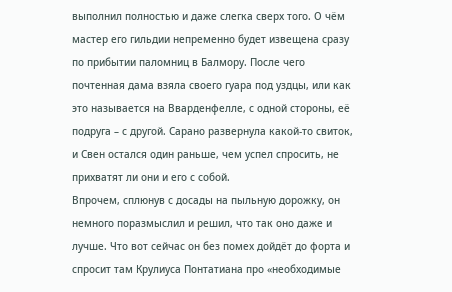выполнил полностью и даже слегка сверх того. О чём мастер его гильдии непременно будет извещена сразу по прибытии паломниц в Балмору. После чего почтенная дама взяла своего гуара под уздцы, или как это называется на Вварденфелле, с одной стороны, её подруга – с другой. Сарано развернула какой-то свиток, и Свен остался один раньше, чем успел спросить, не прихватят ли они и его с собой.
Впрочем, сплюнув с досады на пыльную дорожку, он немного поразмыслил и решил, что так оно даже и лучше. Что вот сейчас он без помех дойдёт до форта и спросит там Крулиуса Понтатиана про «необходимые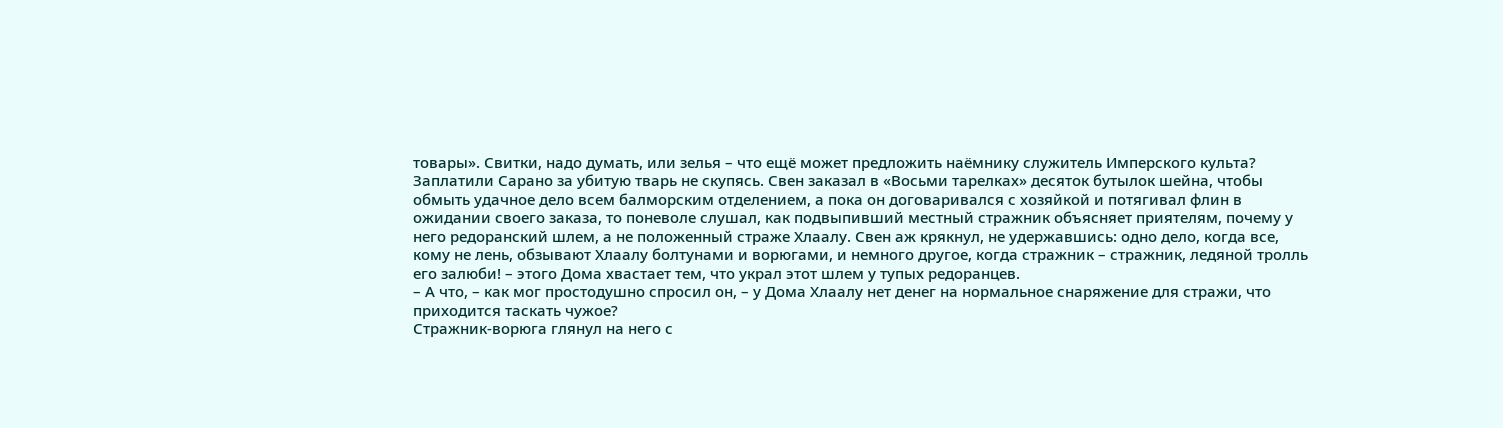товары». Свитки, надо думать, или зелья – что ещё может предложить наёмнику служитель Имперского культа?
Заплатили Сарано за убитую тварь не скупясь. Свен заказал в «Восьми тарелках» десяток бутылок шейна, чтобы обмыть удачное дело всем балморским отделением, а пока он договаривался с хозяйкой и потягивал флин в ожидании своего заказа, то поневоле слушал, как подвыпивший местный стражник объясняет приятелям, почему у него редоранский шлем, а не положенный страже Хлаалу. Свен аж крякнул, не удержавшись: одно дело, когда все, кому не лень, обзывают Хлаалу болтунами и ворюгами, и немного другое, когда стражник – стражник, ледяной тролль его залюби! – этого Дома хвастает тем, что украл этот шлем у тупых редоранцев.
– А что, – как мог простодушно спросил он, – у Дома Хлаалу нет денег на нормальное снаряжение для стражи, что приходится таскать чужое?
Стражник-ворюга глянул на него с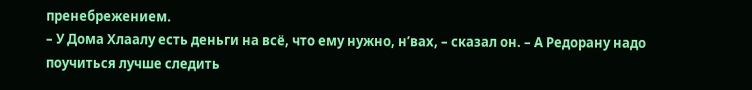пренебрежением.
– У Дома Хлаалу есть деньги на всё, что ему нужно, н’вах, – сказал он. – А Редорану надо поучиться лучше следить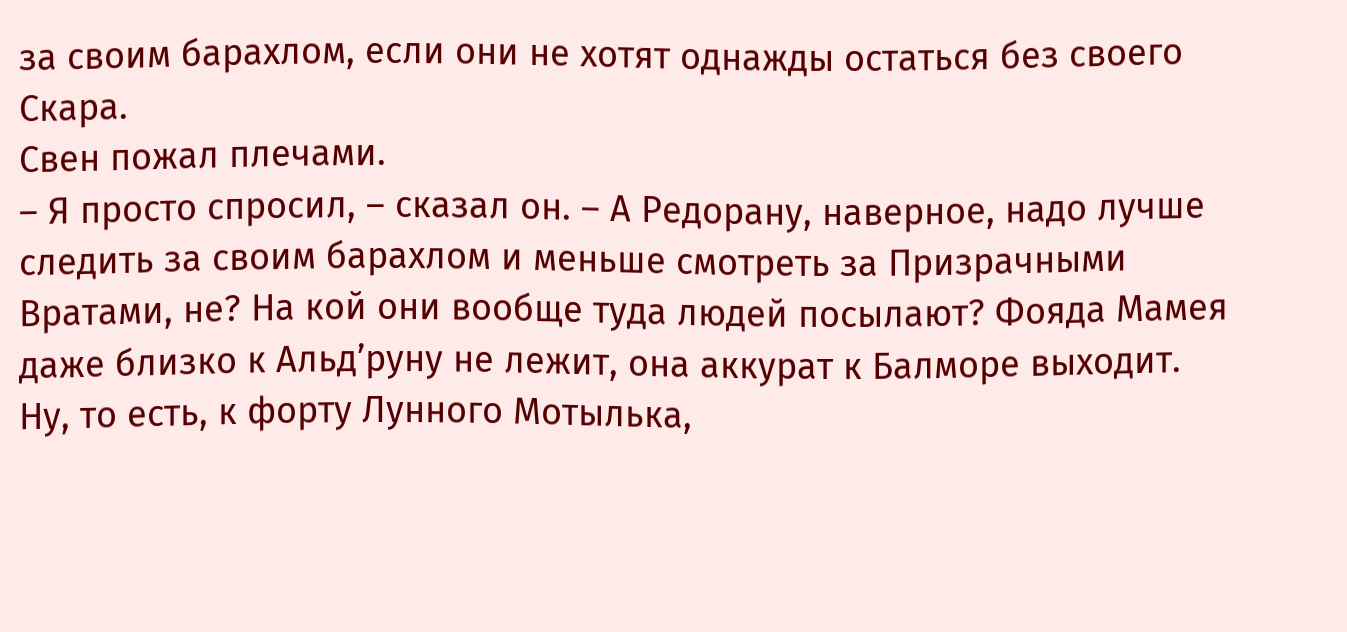за своим барахлом, если они не хотят однажды остаться без своего Скара.
Свен пожал плечами.
– Я просто спросил, – сказал он. – А Редорану, наверное, надо лучше следить за своим барахлом и меньше смотреть за Призрачными Вратами, не? На кой они вообще туда людей посылают? Фояда Мамея даже близко к Альд’руну не лежит, она аккурат к Балморе выходит. Ну, то есть, к форту Лунного Мотылька,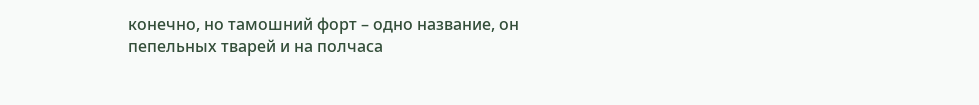конечно, но тамошний форт – одно название, он пепельных тварей и на полчаса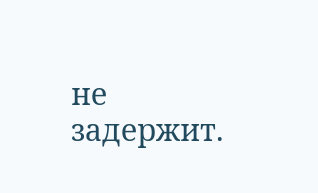не задержит.